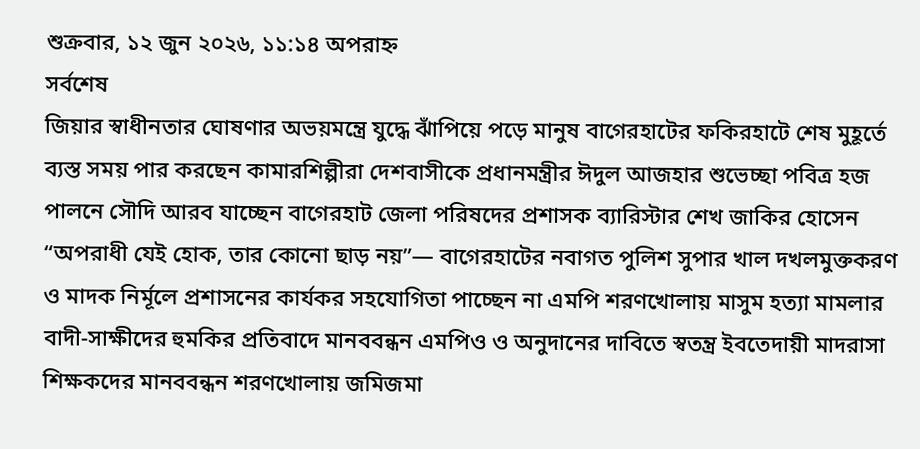শুক্রবার, ১২ জুন ২০২৬, ১১:১৪ অপরাহ্ন
সর্বশেষ
জিয়ার স্বাধীনতার ঘোষণার অভয়মন্ত্রে যুদ্ধে ঝাঁপিয়ে পড়ে মানুষ বাগেরহাটের ফকিরহাটে শেষ মুহূর্তে ব্যস্ত সময় পার করছেন কামারশিল্পীরা দেশবাসীকে প্রধানমন্ত্রীর ঈদুল আজহার শুভেচ্ছা পবিত্র হজ পালনে সৌদি আরব যাচ্ছেন বাগেরহাট জেলা পরিষদের প্রশাসক ব্যারিস্টার শেখ জাকির হোসেন “অপরাধী যেই হোক, তার কোনো ছাড় নয়”— বাগেরহাটের নবাগত পুলিশ সুপার খাল দখলমুক্তকরণ ও মাদক নির্মূলে প্রশাসনের কার্যকর সহযোগিতা পাচ্ছেন না এমপি শরণখোলায় মাসুম হত্যা মামলার বাদী-সাক্ষীদের হুমকির প্রতিবাদে মানববন্ধন এমপিও ও অনুদানের দাবিতে স্বতন্ত্র ইবতেদায়ী মাদরাসা শিক্ষকদের মানববন্ধন শরণখোলায় জমিজমা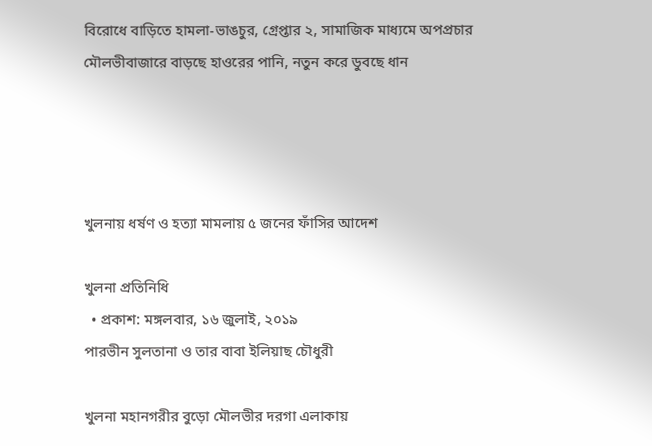বিরোধে বাড়িতে হামলা-ভাঙচুর, গ্রেপ্তার ২, সামাজিক মাধ্যমে অপপ্রচার মৌলভীবাজারে বাড়ছে হাওরের পানি, নতুন করে ডুবছে ধান




খুলনায় ধর্ষণ ও হত্যা মামলায় ৫ জনের ফাঁসির আদেশ

খুলনা প্রতিনিধি
  • প্রকাশ: মঙ্গলবার, ১৬ জুলাই, ২০১৯
পারভীন সুলতানা ও তার বাবা ইলিয়াছ চৌধুরী

খুলনা মহানগরীর বুড়ো মৌলভীর দরগা এলাকায়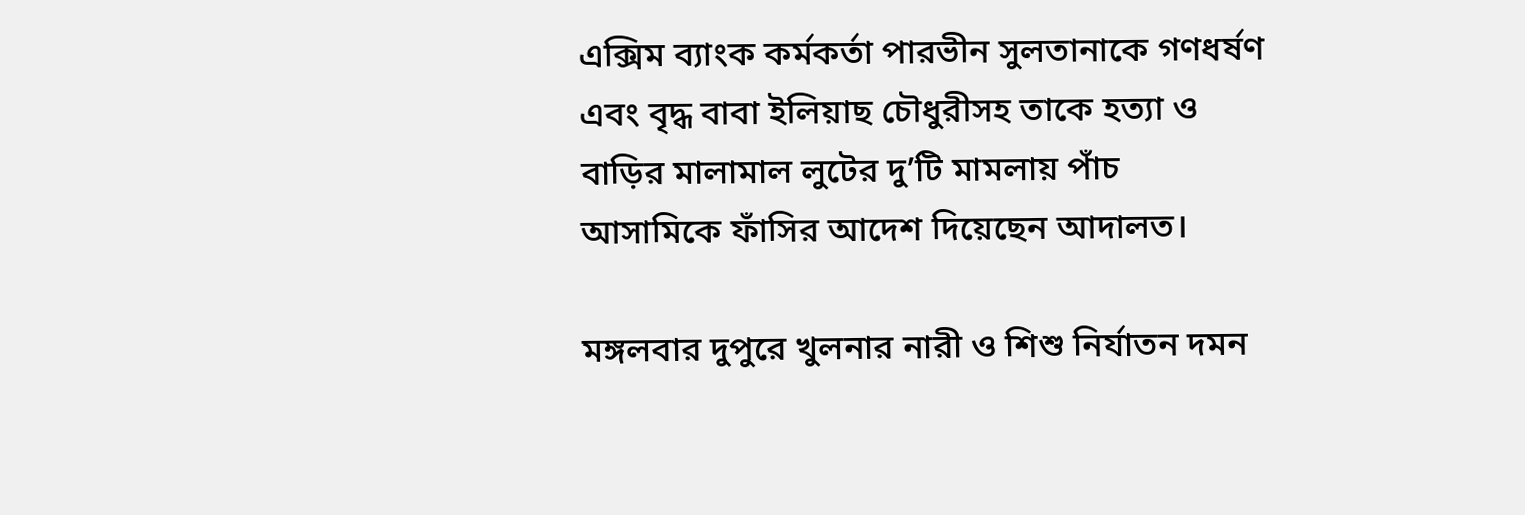এক্সিম ব্যাংক কর্মকর্তা পারভীন সুলতানাকে গণধর্ষণ এবং বৃদ্ধ বাবা ইলিয়াছ চৌধুরীসহ তাকে হত্যা ও বাড়ির মালামাল লুটের দু’টি মামলায় পাঁচ আসামিকে ফাঁসির আদেশ দিয়েছেন আদালত।

মঙ্গলবার দুপুরে খুলনার নারী ও শিশু নির্যাতন দমন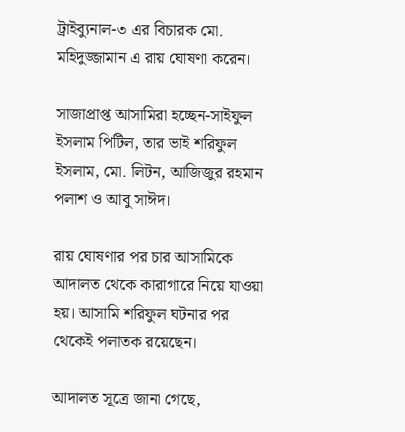ট্রাইব্যুনাল-৩ এর বিচারক মো. মহিদুজ্জামান এ রায় ঘোষণা করেন।

সাজাপ্রাপ্ত আসামিরা হচ্ছেন-সাইফুল ইসলাম পিটিল, তার ভাই শরিফুল ইসলাম, মো. লিটন, আজিজুর রহমান পলাশ ও আবু সাঈদ।

রায় ঘোষণার পর চার আসামিকে আদালত থেকে কারাগারে নিয়ে যাওয়া হয়। আসামি শরিফুল ঘটনার পর থেকেই পলাতক রয়েছেন।

আদালত সূত্রে জানা গেছে,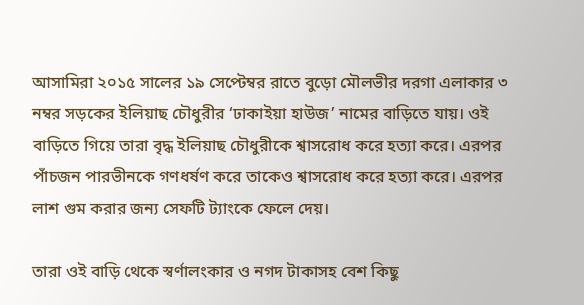আসামিরা ২০১৫ সালের ১৯ সেপ্টেম্বর রাতে বুড়ো মৌলভীর দরগা এলাকার ৩ নম্বর সড়কের ইলিয়াছ চৌধুরীর ‘ঢাকাইয়া হাউজ’ নামের বাড়িতে যায়। ওই বাড়িতে গিয়ে তারা বৃদ্ধ ইলিয়াছ চৌধুরীকে শ্বাসরোধ করে হত্যা করে। এরপর পাঁচজন পারভীনকে গণধর্ষণ করে তাকেও শ্বাসরোধ করে হত্যা করে। এরপর লাশ গুম করার জন্য সেফটি ট্যাংকে ফেলে দেয়।

তারা ওই বাড়ি থেকে স্বর্ণালংকার ও নগদ টাকাসহ বেশ কিছু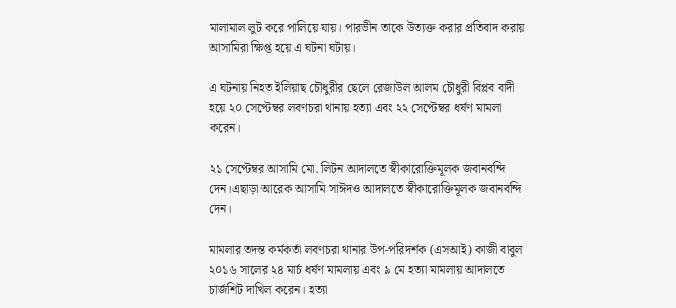মালামাল লুট করে পালিয়ে যায়। পারভীন তাকে উত্যক্ত করার প্রতিবাদ করায় আসামিরা ক্ষিপ্ত হয়ে এ ঘটনা ঘটায়।

এ ঘটনায় নিহত ইলিয়াছ চৌধুরীর ছেলে রেজাউল আলম চৌধুরী বিপ্লব বাদী হয়ে ২০ সেপ্টেম্বর লবণচরা থানায় হত্যা এবং ২২ সেপ্টেম্বর ধর্ষণ মামলা করেন।

২১ সেপ্টেম্বর আসামি মো. লিটন আদালতে স্বীকারোক্তিমূলক জবানবন্দি দেন।এছাড়া আরেক আসামি সাঈদও আদালতে স্বীকারোক্তিমূলক জবানবন্দি দেন।

মামলার তদন্ত কর্মকর্তা লবণচরা থানার উপ-পরিদর্শক (এসআই) কাজী বাবুল ২০১৬ সালের ২৪ মার্চ ধর্ষণ মামলায় এবং ৯ মে হত্যা মামলায় আদালতে চার্জশিট দাখিল করেন। হত্যা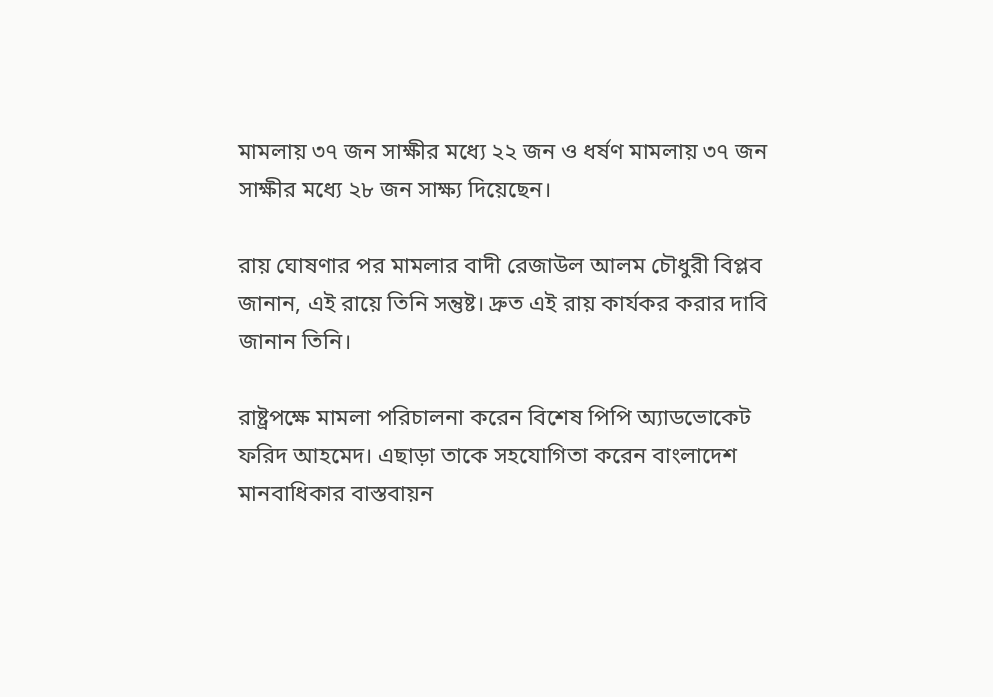মামলায় ৩৭ জন সাক্ষীর মধ্যে ২২ জন ও ধর্ষণ মামলায় ৩৭ জন সাক্ষীর মধ্যে ২৮ জন সাক্ষ্য দিয়েছেন।

রায় ঘোষণার পর মামলার বাদী রেজাউল আলম চৌধুরী বিপ্লব জানান, এই রায়ে তিনি সন্তুষ্ট। দ্রুত এই রায় কার্যকর করার দাবি জানান তিনি।

রাষ্ট্রপক্ষে মামলা পরিচালনা করেন বিশেষ পিপি অ্যাডভোকেট ফরিদ আহমেদ। এছাড়া তাকে সহযোগিতা করেন বাংলাদেশ মানবাধিকার বাস্তবায়ন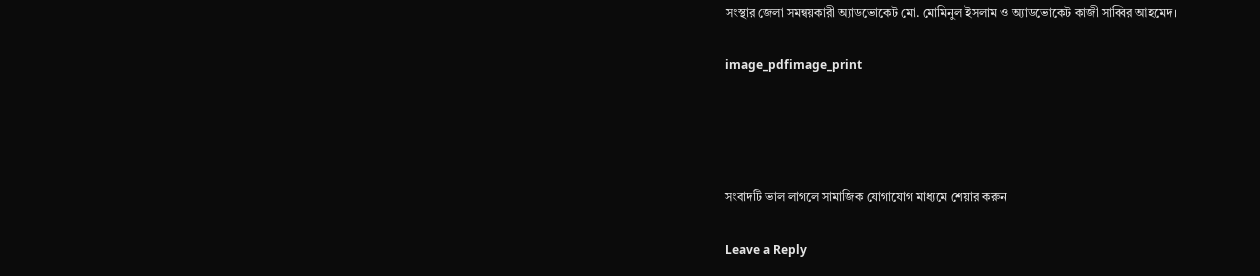সংস্থার জেলা সমন্বয়কারী অ্যাডভোকেট মো. মোমিনুল ইসলাম ও অ্যাডভোকেট কাজী সাব্বির আহমেদ।

image_pdfimage_print




সংবাদটি ভাল লাগলে সামাজিক যোগাযোগ মাধ্যমে শেয়ার করুন

Leave a Reply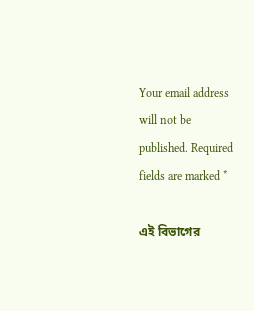Your email address will not be published. Required fields are marked *

এই বিভাগের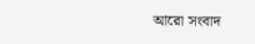আরো সংবাদ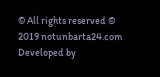© All rights reserved © 2019 notunbarta24.com
Developed by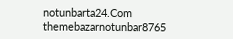notunbarta24.Com
themebazarnotunbar8765